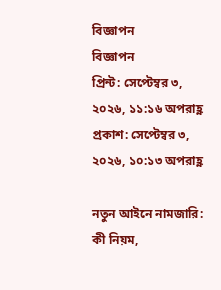বিজ্ঞাপন
বিজ্ঞাপন
প্রিন্ট: সেপ্টেম্বর ৩, ২০২৬, ১১:১৬ অপরাহ্ণ প্রকাশ: সেপ্টেম্বর ৩, ২০২৬, ১০:১৩ অপরাহ্ণ

নতুন আইনে নামজারি: কী নিয়ম,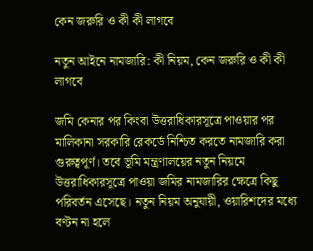কেন জরুরি ও কী কী লাগবে

নতুন আইনে নামজারি: কী নিয়ম, কেন জরুরি ও কী কী লাগবে

জমি কেনার পর কিংবা উত্তরাধিকারসূত্রে পাওয়ার পর মালিকানা সরকারি রেকর্ডে নিশ্চিত করতে নামজারি করা গুরুত্বপূর্ণ। তবে ভূমি মন্ত্রণালয়ের নতুন নিয়মে উত্তরাধিকারসূত্রে পাওয়া জমির নামজারির ক্ষেত্রে কিছু পরিবর্তন এসেছে। নতুন নিয়ম অনুযায়ী, ওয়ারিশদের মধ্যে বণ্টন না হলে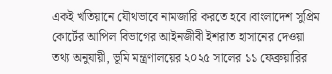একই খতিয়ানে যৌথভাবে নামজারি করতে হবে।বাংলাদেশ সুপ্রিম কোর্টের আপিল বিভাগের আইনজীবী ইশরাত হাসানের দেওয়া তথ্য অনুযায়ী, ভূমি মন্ত্রণালয়ের ২০২৫ সালের ১১ ফেব্রুয়ারির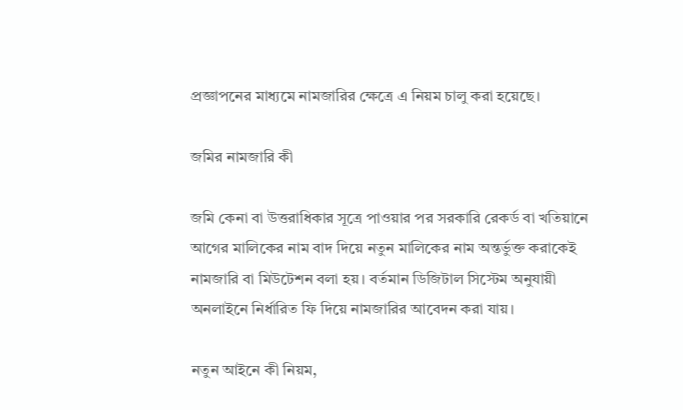প্রজ্ঞাপনের মাধ্যমে নামজারির ক্ষেত্রে এ নিয়ম চালু করা হয়েছে।

জমির নামজারি কী

জমি কেনা বা উত্তরাধিকার সূত্রে পাওয়ার পর সরকারি রেকর্ড বা খতিয়ানে আগের মালিকের নাম বাদ দিয়ে নতুন মালিকের নাম অন্তর্ভুক্ত করাকেই নামজারি বা মিউটেশন বলা হয়। বর্তমান ডিজিটাল সিস্টেম অনুযায়ী অনলাইনে নির্ধারিত ফি দিয়ে নামজারির আবেদন করা যায়।

নতুন আইনে কী নিয়ম,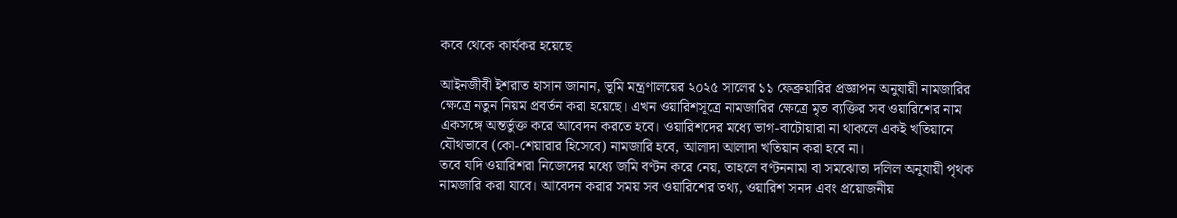কবে থেকে কার্যকর হয়েছে

আইনজীবী ইশরাত হাসান জানান, ভূমি মন্ত্রণালয়ের ২০২৫ সালের ১১ ফেব্রুয়ারির প্রজ্ঞাপন অনুযায়ী নামজারির ক্ষেত্রে নতুন নিয়ম প্রবর্তন করা হয়েছে। এখন ওয়ারিশসূত্রে নামজারির ক্ষেত্রে মৃত ব্যক্তির সব ওয়ারিশের নাম একসঙ্গে অন্তর্ভুক্ত করে আবেদন করতে হবে। ওয়ারিশদের মধ্যে ভাগ-বাটোয়ারা না থাকলে একই খতিয়ানে যৌথভাবে (কো-শেয়ারার হিসেবে) নামজারি হবে, আলাদা আলাদা খতিয়ান করা হবে না।
তবে যদি ওয়ারিশরা নিজেদের মধ্যে জমি বণ্টন করে নেয়, তাহলে বণ্টননামা বা সমঝোতা দলিল অনুযায়ী পৃথক নামজারি করা যাবে। আবেদন করার সময় সব ওয়ারিশের তথ্য, ওয়ারিশ সনদ এবং প্রয়োজনীয়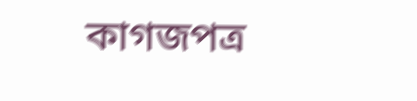কাগজপত্র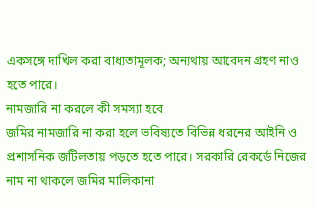একসঙ্গে দাখিল করা বাধ্যতামূলক; অন্যথায় আবেদন গ্রহণ নাও হতে পারে।
নামজারি না করলে কী সমস্যা হবে
জমির নামজারি না করা হলে ভবিষ্যতে বিভিন্ন ধরনের আইনি ও প্রশাসনিক জটিলতায় পড়তে হতে পারে। সরকারি রেকর্ডে নিজের নাম না থাকলে জমির মালিকানা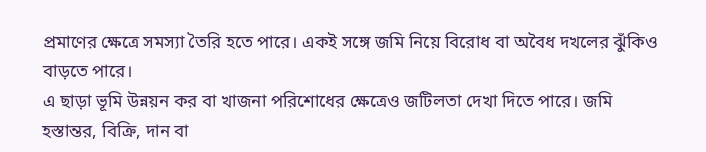প্রমাণের ক্ষেত্রে সমস্যা তৈরি হতে পারে। একই সঙ্গে জমি নিয়ে বিরোধ বা অবৈধ দখলের ঝুঁকিও বাড়তে পারে।
এ ছাড়া ভূমি উন্নয়ন কর বা খাজনা পরিশোধের ক্ষেত্রেও জটিলতা দেখা দিতে পারে। জমি হস্তান্তর, বিক্রি, দান বা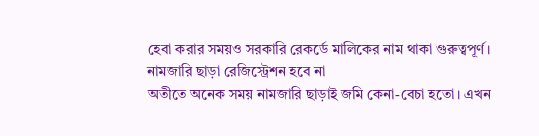হেবা করার সময়ও সরকারি রেকর্ডে মালিকের নাম থাকা গুরুত্বপূর্ণ।
নামজারি ছাড়া রেজিস্ট্রেশন হবে না
অতীতে অনেক সময় নামজারি ছাড়াই জমি কেনা-বেচা হতো। এখন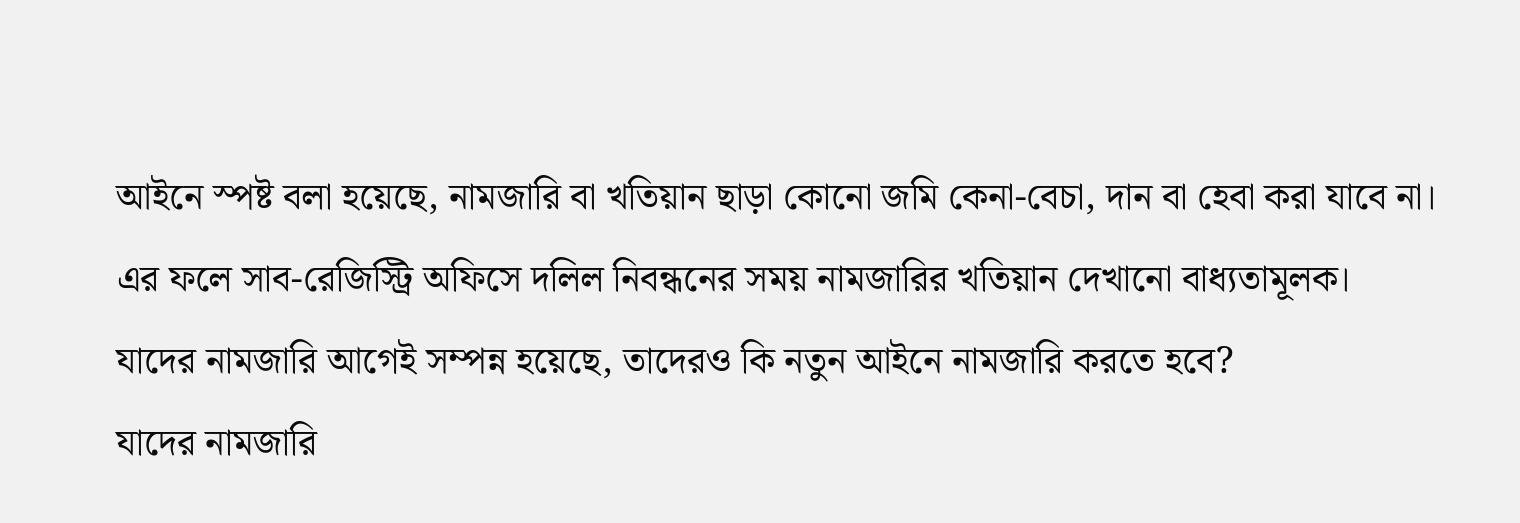আইনে স্পষ্ট বলা হয়েছে, নামজারি বা খতিয়ান ছাড়া কোনো জমি কেনা-বেচা, দান বা হেবা করা যাবে না। এর ফলে সাব-রেজিস্ট্রি অফিসে দলিল নিবন্ধনের সময় নামজারির খতিয়ান দেখানো বাধ্যতামূলক।
যাদের নামজারি আগেই সম্পন্ন হয়েছে, তাদেরও কি নতুন আইনে নামজারি করতে হবে?
যাদের নামজারি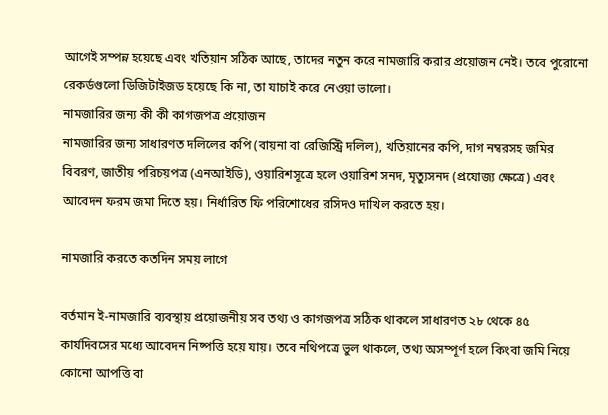আগেই সম্পন্ন হয়েছে এবং খতিয়ান সঠিক আছে, তাদের নতুন করে নামজারি করার প্রয়োজন নেই। তবে পুরোনো রেকর্ডগুলো ডিজিটাইজড হয়েছে কি না, তা যাচাই করে নেওয়া ভালো।
নামজারির জন্য কী কী কাগজপত্র প্রয়োজন
নামজারির জন্য সাধারণত দলিলের কপি (বায়না বা রেজিস্ট্রি দলিল), খতিয়ানের কপি, দাগ নম্বরসহ জমির বিবরণ, জাতীয় পরিচয়পত্র (এনআইডি), ওয়ারিশসূত্রে হলে ওয়ারিশ সনদ, মৃত্যুসনদ (প্রযোজ্য ক্ষেত্রে) এবং আবেদন ফরম জমা দিতে হয়। নির্ধারিত ফি পরিশোধের রসিদও দাখিল করতে হয়।

নামজারি করতে কতদিন সময় লাগে

বর্তমান ই-নামজারি ব্যবস্থায় প্রয়োজনীয় সব তথ্য ও কাগজপত্র সঠিক থাকলে সাধারণত ২৮ থেকে ৪৫ কার্যদিবসের মধ্যে আবেদন নিষ্পত্তি হয়ে যায়। তবে নথিপত্রে ভুল থাকলে, তথ্য অসম্পূর্ণ হলে কিংবা জমি নিয়ে কোনো আপত্তি বা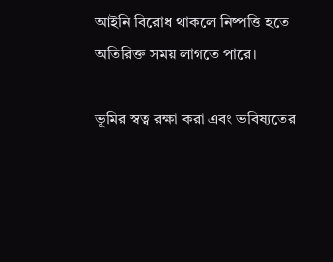আইনি বিরোধ থাকলে নিষ্পত্তি হতে অতিরিক্ত সময় লাগতে পারে।

ভূমির স্বত্ব রক্ষা করা এবং ভবিষ্যতের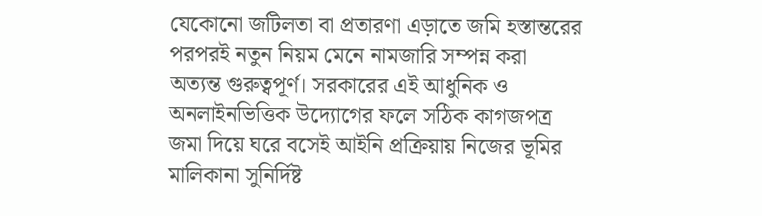যেকোনো জটিলতা বা প্রতারণা এড়াতে জমি হস্তান্তরের পরপরই নতুন নিয়ম মেনে নামজারি সম্পন্ন করা অত্যন্ত গুরুত্বপূর্ণ। সরকারের এই আধুনিক ও অনলাইনভিত্তিক উদ্যোগের ফলে সঠিক কাগজপত্র জমা দিয়ে ঘরে বসেই আইনি প্রক্রিয়ায় নিজের ভূমির মালিকানা সুনির্দিষ্ট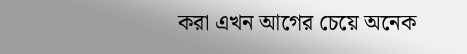করা এখন আগের চেয়ে অনেক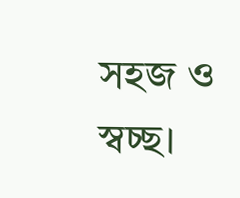সহজ ও স্বচ্ছ।